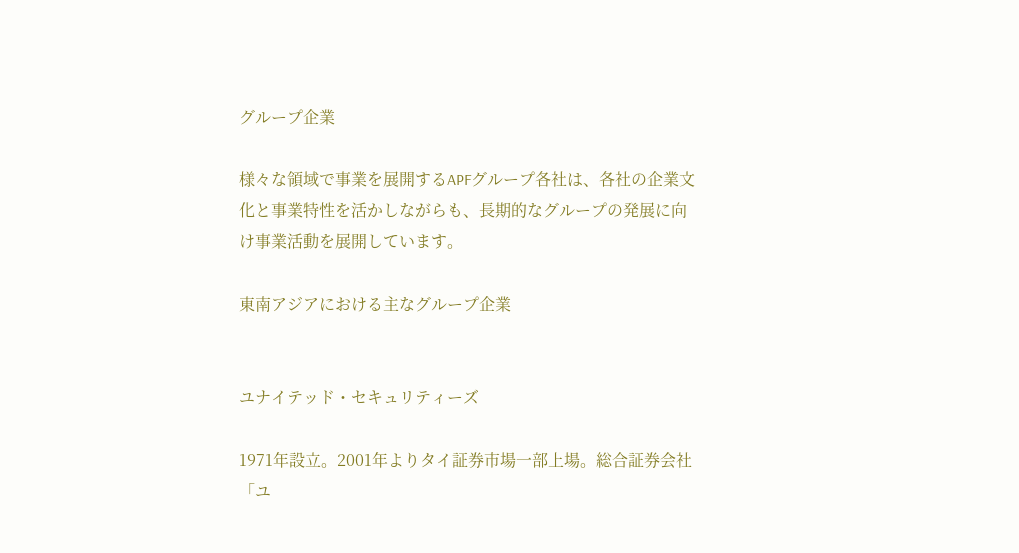グループ企業

様々な領域で事業を展開するAPFグループ各社は、各社の企業文化と事業特性を活かしながらも、長期的なグループの発展に向け事業活動を展開しています。

東南アジアにおける主なグループ企業


ユナイテッド・セキュリティーズ

1971年設立。2001年よりタイ証券市場一部上場。総合証券会社「ユ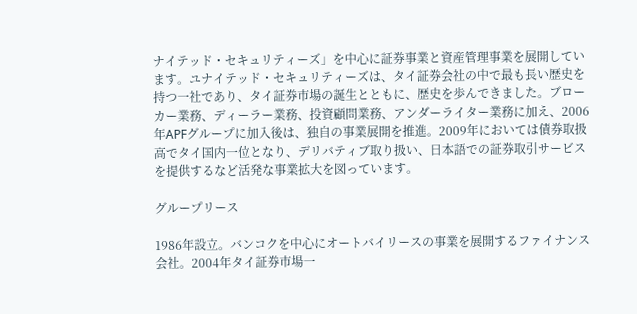ナイテッド・セキュリティーズ」を中心に証券事業と資産管理事業を展開しています。ユナイテッド・セキュリティーズは、タイ証券会社の中で最も長い歴史を持つ一社であり、タイ証券市場の誕生とともに、歴史を歩んできました。ブローカー業務、ディーラー業務、投資顧問業務、アンダーライター業務に加え、2006年APFグループに加入後は、独自の事業展開を推進。2009年においては債券取扱高でタイ国内一位となり、デリバティブ取り扱い、日本語での証券取引サービスを提供するなど活発な事業拡大を図っています。

グループリース

1986年設立。バンコクを中心にオートバイリースの事業を展開するファイナンス会社。2004年タイ証券市場一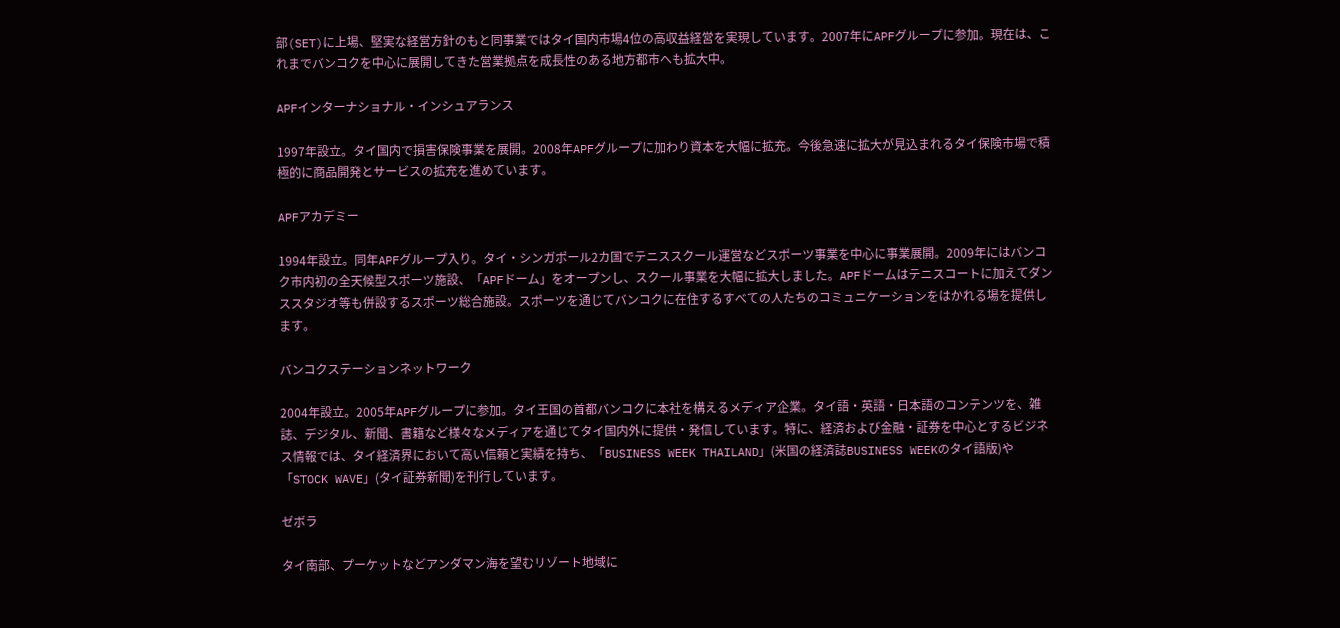部(SET)に上場、堅実な経営方針のもと同事業ではタイ国内市場4位の高収益経営を実現しています。2007年にAPFグループに参加。現在は、これまでバンコクを中心に展開してきた営業拠点を成長性のある地方都市へも拡大中。

APFインターナショナル・インシュアランス

1997年設立。タイ国内で損害保険事業を展開。2008年APFグループに加わり資本を大幅に拡充。今後急速に拡大が見込まれるタイ保険市場で積極的に商品開発とサービスの拡充を進めています。

APFアカデミー

1994年設立。同年APFグループ入り。タイ・シンガポール2カ国でテニススクール運営などスポーツ事業を中心に事業展開。2009年にはバンコク市内初の全天候型スポーツ施設、「APFドーム」をオープンし、スクール事業を大幅に拡大しました。APFドームはテニスコートに加えてダンススタジオ等も併設するスポーツ総合施設。スポーツを通じてバンコクに在住するすべての人たちのコミュニケーションをはかれる場を提供します。

バンコクステーションネットワーク

2004年設立。2005年APFグループに参加。タイ王国の首都バンコクに本社を構えるメディア企業。タイ語・英語・日本語のコンテンツを、雑誌、デジタル、新聞、書籍など様々なメディアを通じてタイ国内外に提供・発信しています。特に、経済および金融・証券を中心とするビジネス情報では、タイ経済界において高い信頼と実績を持ち、「BUSINESS WEEK THAILAND」(米国の経済誌BUSINESS WEEKのタイ語版)や「STOCK WAVE」(タイ証券新聞)を刊行しています。

ゼボラ

タイ南部、プーケットなどアンダマン海を望むリゾート地域に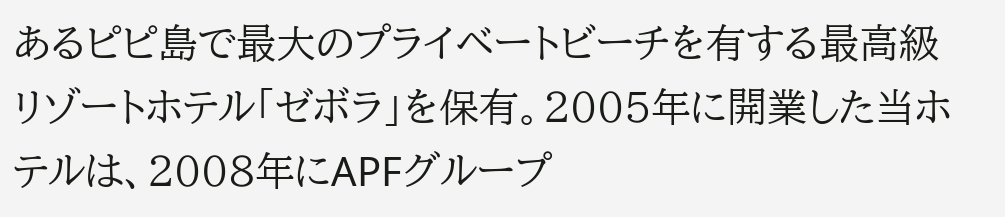あるピピ島で最大のプライベートビーチを有する最高級リゾートホテル「ゼボラ」を保有。2005年に開業した当ホテルは、2008年にAPFグループ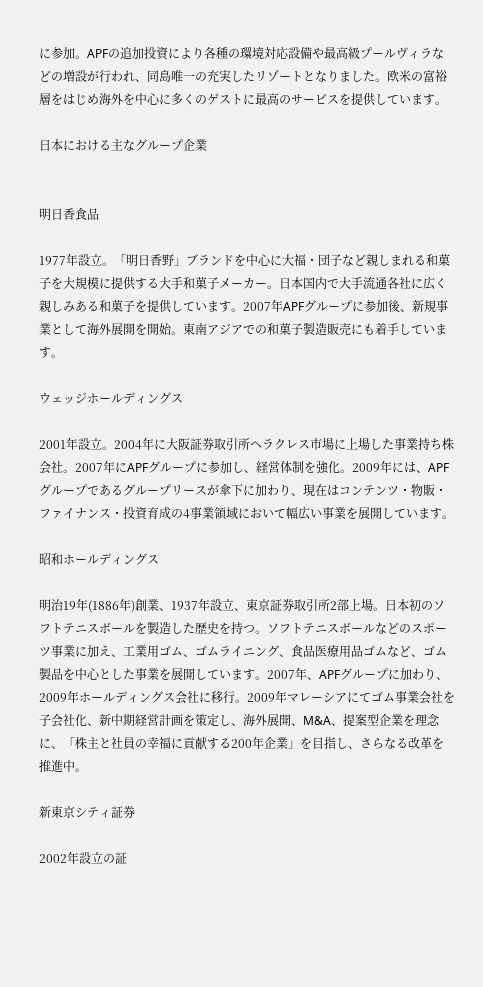に参加。APFの追加投資により各種の環境対応設備や最高級プールヴィラなどの増設が行われ、同島唯一の充実したリゾートとなりました。欧米の富裕層をはじめ海外を中心に多くのゲストに最高のサービスを提供しています。

日本における主なグループ企業


明日香食品

1977年設立。「明日香野」ブランドを中心に大福・団子など親しまれる和菓子を大規模に提供する大手和菓子メーカー。日本国内で大手流通各社に広く親しみある和菓子を提供しています。2007年APFグループに参加後、新規事業として海外展開を開始。東南アジアでの和菓子製造販売にも着手しています。

ウェッジホールディングス

2001年設立。2004年に大阪証券取引所ヘラクレス市場に上場した事業持ち株会社。2007年にAPFグループに参加し、経営体制を強化。2009年には、APFグループであるグループリースが傘下に加わり、現在はコンテンツ・物販・ファイナンス・投資育成の4事業領域において幅広い事業を展開しています。

昭和ホールディングス

明治19年(1886年)創業、1937年設立、東京証券取引所2部上場。日本初のソフトテニスボールを製造した歴史を持つ。ソフトテニスボールなどのスポーツ事業に加え、工業用ゴム、ゴムライニング、食品医療用品ゴムなど、ゴム製品を中心とした事業を展開しています。2007年、APFグループに加わり、2009年ホールディングス会社に移行。2009年マレーシアにてゴム事業会社を子会社化、新中期経営計画を策定し、海外展開、M&A、提案型企業を理念に、「株主と社員の幸福に貢献する200年企業」を目指し、さらなる改革を推進中。

新東京シティ証券

2002年設立の証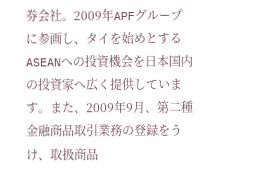券会社。2009年APFグループに参画し、タイを始めとするASEANへの投資機会を日本国内の投資家へ広く提供しています。また、2009年9月、第二種金融商品取引業務の登録をうけ、取扱商品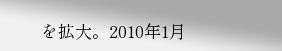を拡大。2010年1月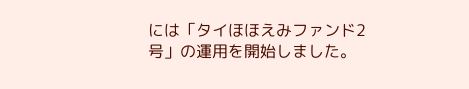には「タイほほえみファンド2号」の運用を開始しました。